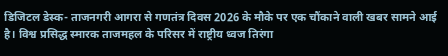डिजिटल डेस्क- ताजनगरी आगरा से गणतंत्र दिवस 2026 के मौके पर एक चौंकाने वाली खबर सामने आई है। विश्व प्रसिद्ध स्मारक ताजमहल के परिसर में राष्ट्रीय ध्वज तिरंगा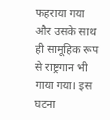फहराया गया और उसके साथ ही सामूहिक रूप से राष्ट्रगान भी गाया गया। इस घटना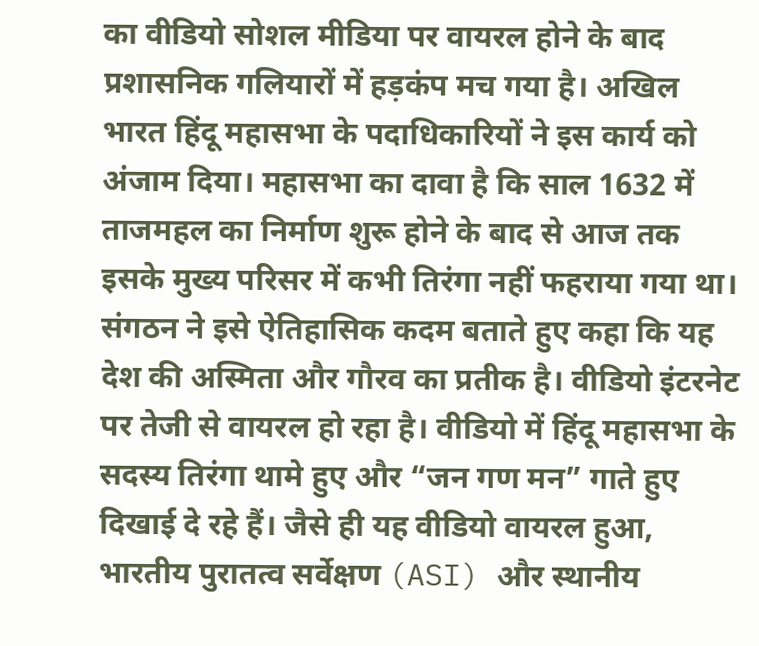का वीडियो सोशल मीडिया पर वायरल होने के बाद प्रशासनिक गलियारों में हड़कंप मच गया है। अखिल भारत हिंदू महासभा के पदाधिकारियों ने इस कार्य को अंजाम दिया। महासभा का दावा है कि साल 1632 में ताजमहल का निर्माण शुरू होने के बाद से आज तक इसके मुख्य परिसर में कभी तिरंगा नहीं फहराया गया था। संगठन ने इसे ऐतिहासिक कदम बताते हुए कहा कि यह देश की अस्मिता और गौरव का प्रतीक है। वीडियो इंटरनेट पर तेजी से वायरल हो रहा है। वीडियो में हिंदू महासभा के सदस्य तिरंगा थामे हुए और “जन गण मन” गाते हुए दिखाई दे रहे हैं। जैसे ही यह वीडियो वायरल हुआ, भारतीय पुरातत्व सर्वेक्षण (ASI) और स्थानीय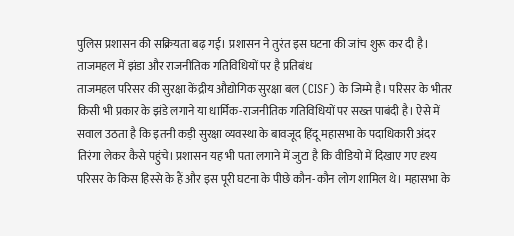पुलिस प्रशासन की सक्रियता बढ़ गई। प्रशासन ने तुरंत इस घटना की जांच शुरू कर दी है।
ताजमहल में झंडा और राजनीतिक गतिविधियों पर है प्रतिबंध
ताजमहल परिसर की सुरक्षा केंद्रीय औद्योगिक सुरक्षा बल (CISF) के जिम्मे है। परिसर के भीतर किसी भी प्रकार के झंडे लगाने या धार्मिक-राजनीतिक गतिविधियों पर सख्त पाबंदी है। ऐसे में सवाल उठता है कि इतनी कड़ी सुरक्षा व्यवस्था के बावजूद हिंदू महासभा के पदाधिकारी अंदर तिरंगा लेकर कैसे पहुंचे। प्रशासन यह भी पता लगाने में जुटा है कि वीडियो में दिखाए गए दृश्य परिसर के किस हिस्से के हैं और इस पूरी घटना के पीछे कौन-कौन लोग शामिल थे। महासभा के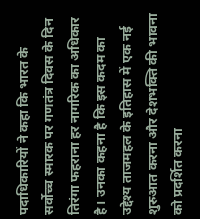पदाधिकारियों ने कहा कि भारत के सर्वोच्च स्मारक पर गणतंत्र दिवस के दिन तिरंगा फहराना हर नागरिक का अधिकार है। उनका कहना है कि इस कदम का उद्देश्य ताजमहल के इतिहास में एक नई शुरुआत करना और देशभक्ति की भावना को प्रदर्शित करना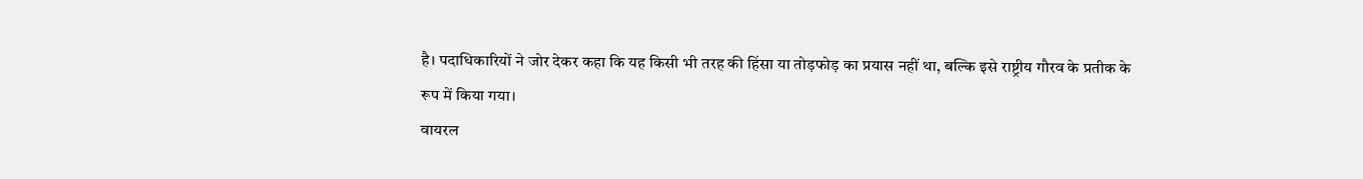है। पदाधिकारियों ने जोर देकर कहा कि यह किसी भी तरह की हिंसा या तोड़फोड़ का प्रयास नहीं था, बल्कि इसे राष्ट्रीय गौरव के प्रतीक के रूप में किया गया।
वायरल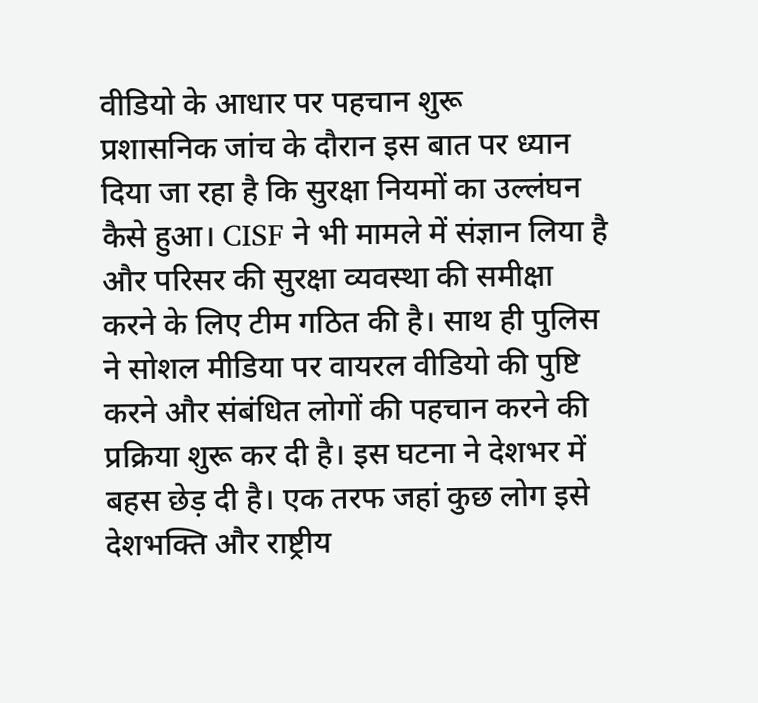वीडियो के आधार पर पहचान शुरू
प्रशासनिक जांच के दौरान इस बात पर ध्यान दिया जा रहा है कि सुरक्षा नियमों का उल्लंघन कैसे हुआ। CISF ने भी मामले में संज्ञान लिया है और परिसर की सुरक्षा व्यवस्था की समीक्षा करने के लिए टीम गठित की है। साथ ही पुलिस ने सोशल मीडिया पर वायरल वीडियो की पुष्टि करने और संबंधित लोगों की पहचान करने की प्रक्रिया शुरू कर दी है। इस घटना ने देशभर में बहस छेड़ दी है। एक तरफ जहां कुछ लोग इसे देशभक्ति और राष्ट्रीय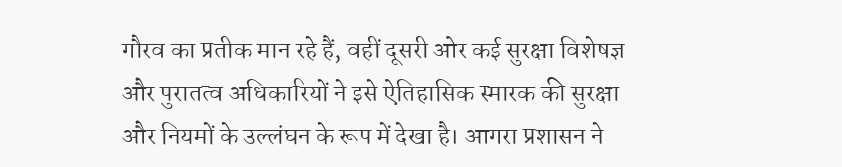गौरव का प्रतीक मान रहे हैं, वहीं दूसरी ओर कई सुरक्षा विशेषज्ञ और पुरातत्व अधिकारियों ने इसे ऐतिहासिक स्मारक की सुरक्षा और नियमों के उल्लंघन के रूप में देखा है। आगरा प्रशासन ने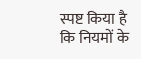स्पष्ट किया है कि नियमों के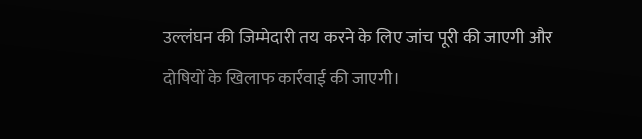उल्लंघन की जिम्मेदारी तय करने के लिए जांच पूरी की जाएगी और दोषियों के खिलाफ कार्रवाई की जाएगी।